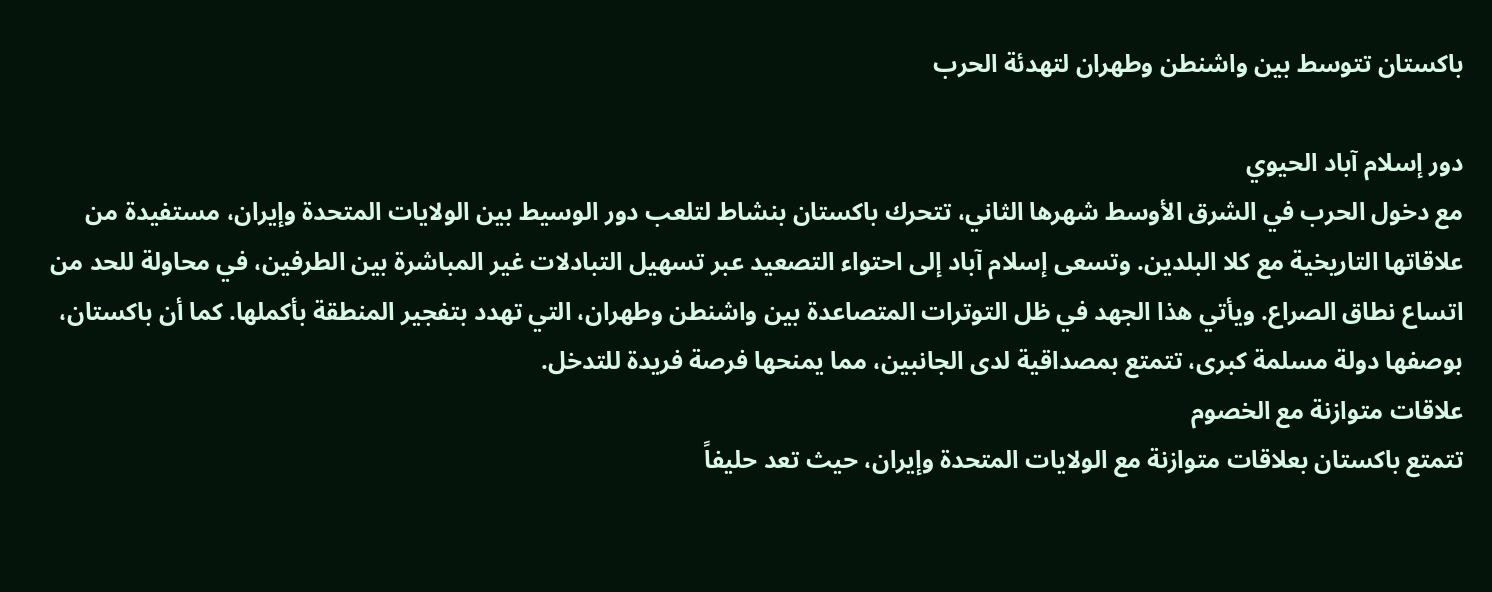باكستان تتوسط بين واشنطن وطهران لتهدئة الحرب

دور إسلام آباد الحيوي
مع دخول الحرب في الشرق الأوسط شهرها الثاني، تتحرك باكستان بنشاط لتلعب دور الوسيط بين الولايات المتحدة وإيران، مستفيدة من علاقاتها التاريخية مع كلا البلدين. وتسعى إسلام آباد إلى احتواء التصعيد عبر تسهيل التبادلات غير المباشرة بين الطرفين، في محاولة للحد من اتساع نطاق الصراع. ويأتي هذا الجهد في ظل التوترات المتصاعدة بين واشنطن وطهران، التي تهدد بتفجير المنطقة بأكملها. كما أن باكستان، بوصفها دولة مسلمة كبرى، تتمتع بمصداقية لدى الجانبين، مما يمنحها فرصة فريدة للتدخل.
علاقات متوازنة مع الخصوم
تتمتع باكستان بعلاقات متوازنة مع الولايات المتحدة وإيران، حيث تعد حليفاً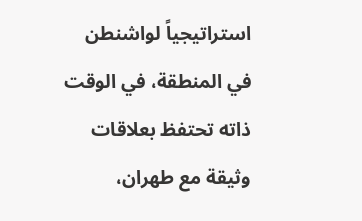استراتيجياً لواشنطن في المنطقة، في الوقت ذاته تحتفظ بعلاقات وثيقة مع طهران،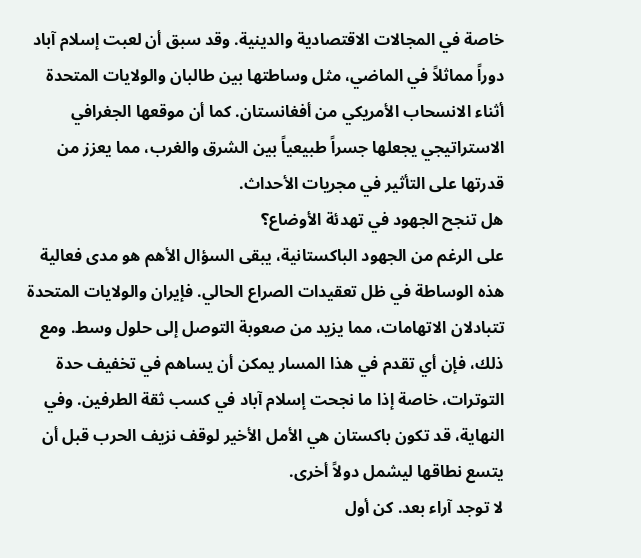خاصة في المجالات الاقتصادية والدينية. وقد سبق أن لعبت إسلام آباد دوراً مماثلاً في الماضي، مثل وساطتها بين طالبان والولايات المتحدة أثناء الانسحاب الأمريكي من أفغانستان. كما أن موقعها الجغرافي الاستراتيجي يجعلها جسراً طبيعياً بين الشرق والغرب، مما يعزز من قدرتها على التأثير في مجريات الأحداث.
هل تنجح الجهود في تهدئة الأوضاع؟
على الرغم من الجهود الباكستانية، يبقى السؤال الأهم هو مدى فعالية هذه الوساطة في ظل تعقيدات الصراع الحالي. فإيران والولايات المتحدة تتبادلان الاتهامات، مما يزيد من صعوبة التوصل إلى حلول وسط. ومع ذلك، فإن أي تقدم في هذا المسار يمكن أن يساهم في تخفيف حدة التوترات، خاصة إذا ما نجحت إسلام آباد في كسب ثقة الطرفين. وفي النهاية، قد تكون باكستان هي الأمل الأخير لوقف نزيف الحرب قبل أن يتسع نطاقها ليشمل دولاً أخرى.
لا توجد آراء بعد. كن أول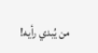من يُبدي رأيه!